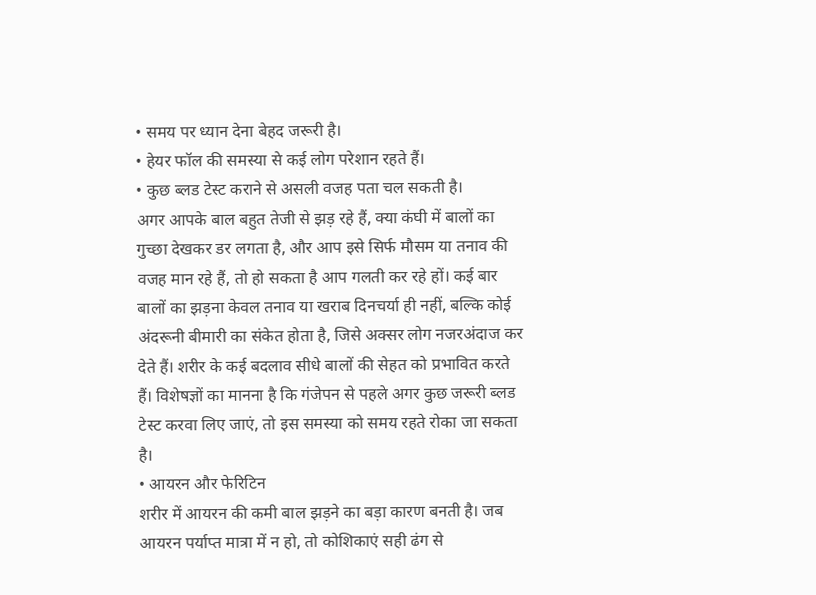• समय पर ध्यान देना बेहद जरूरी है।
• हेयर फॉल की समस्या से कई लोग परेशान रहते हैं।
• कुछ ब्लड टेस्ट कराने से असली वजह पता चल सकती है।
अगर आपके बाल बहुत तेजी से झड़ रहे हैं, क्या कंघी में बालों का गुच्छा देखकर डर लगता है, और आप इसे सिर्फ मौसम या तनाव की वजह मान रहे हैं, तो हो सकता है आप गलती कर रहे हों। कई बार बालों का झड़ना केवल तनाव या खराब दिनचर्या ही नहीं, बल्कि कोई अंदरूनी बीमारी का संकेत होता है, जिसे अक्सर लोग नजरअंदाज कर देते हैं। शरीर के कई बदलाव सीधे बालों की सेहत को प्रभावित करते हैं। विशेषज्ञों का मानना है कि गंजेपन से पहले अगर कुछ जरूरी ब्लड टेस्ट करवा लिए जाएं, तो इस समस्या को समय रहते रोका जा सकता है।
• आयरन और फेरिटिन
शरीर में आयरन की कमी बाल झड़ने का बड़ा कारण बनती है। जब आयरन पर्याप्त मात्रा में न हो, तो कोशिकाएं सही ढंग से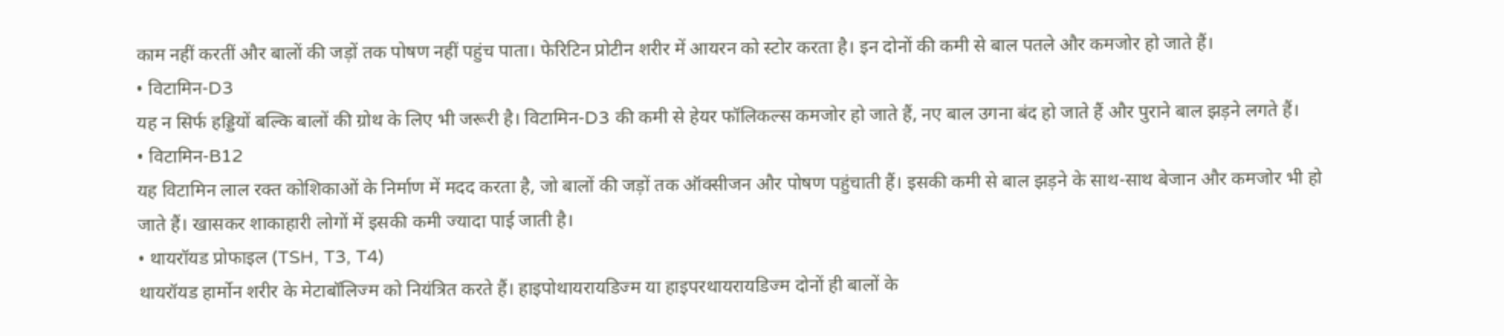काम नहीं करतीं और बालों की जड़ों तक पोषण नहीं पहुंच पाता। फेरिटिन प्रोटीन शरीर में आयरन को स्टोर करता है। इन दोनों की कमी से बाल पतले और कमजोर हो जाते हैं।
• विटामिन-D3
यह न सिर्फ हड्डियों बल्कि बालों की ग्रोथ के लिए भी जरूरी है। विटामिन-D3 की कमी से हेयर फॉलिकल्स कमजोर हो जाते हैं, नए बाल उगना बंद हो जाते हैं और पुराने बाल झड़ने लगते हैं।
• विटामिन-B12
यह विटामिन लाल रक्त कोशिकाओं के निर्माण में मदद करता है, जो बालों की जड़ों तक ऑक्सीजन और पोषण पहुंचाती हैं। इसकी कमी से बाल झड़ने के साथ-साथ बेजान और कमजोर भी हो जाते हैं। खासकर शाकाहारी लोगों में इसकी कमी ज्यादा पाई जाती है।
• थायरॉयड प्रोफाइल (TSH, T3, T4)
थायरॉयड हार्मोन शरीर के मेटाबॉलिज्म को नियंत्रित करते हैं। हाइपोथायरायडिज्म या हाइपरथायरायडिज्म दोनों ही बालों के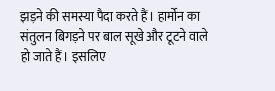झड़ने की समस्या पैदा करते हैं। हार्मोन का संतुलन बिगड़ने पर बाल सूखे और टूटने वाले हो जाते हैं। इसलिए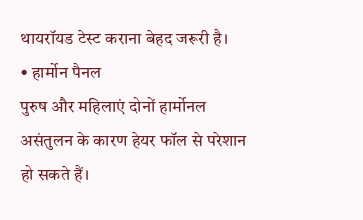थायरॉयड टेस्ट कराना बेहद जरूरी है।
• हार्मोन पैनल
पुरुष और महिलाएं दोनों हार्मोनल असंतुलन के कारण हेयर फॉल से परेशान हो सकते हैं।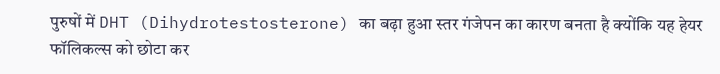पुरुषों में DHT (Dihydrotestosterone) का बढ़ा हुआ स्तर गंजेपन का कारण बनता है क्योंकि यह हेयर फॉलिकल्स को छोटा कर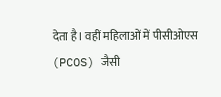देता है। वहीं महिलाओं में पीसीओएस (PCOS) जैसी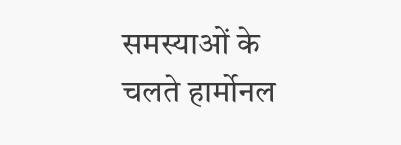समस्याओं के चलते हार्मोनल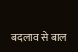बदलाव से बाल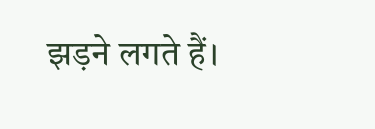झड़ने लगते हैं।